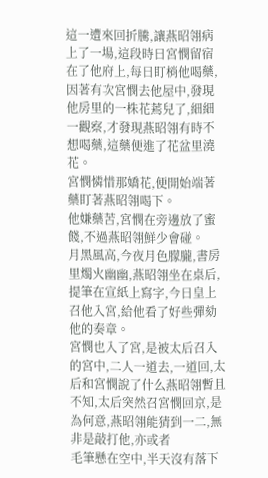這一遭來回折騰,讓燕昭翎病上了一場,這段時日宮憫留宿在了他府上,每日盯梢他喝藥,因著有次宮憫去他屋中,發現他房里的一株花蔫兒了,細細一觀察,才發現燕昭翎有時不想喝藥,這藥便進了花盆里澆花。
宮憫憐惜那嬌花,便開始端著藥盯著燕昭翎喝下。
他嫌藥苦,宮憫在旁邊放了蜜餞,不過燕昭翎鮮少會碰。
月黑風高,今夜月色朦朧,書房里燭火幽幽,燕昭翎坐在桌后,提筆在宣紙上寫字,今日皇上召他入宮,給他看了好些彈劾他的奏章。
宮憫也入了宮,是被太后召入的宮中,二人一道去,一道回,太后和宮憫說了什么燕昭翎暫且不知,太后突然召宮憫回京,是為何意,燕昭翎能猜到一二,無非是敲打他,亦或者
毛筆懸在空中,半天沒有落下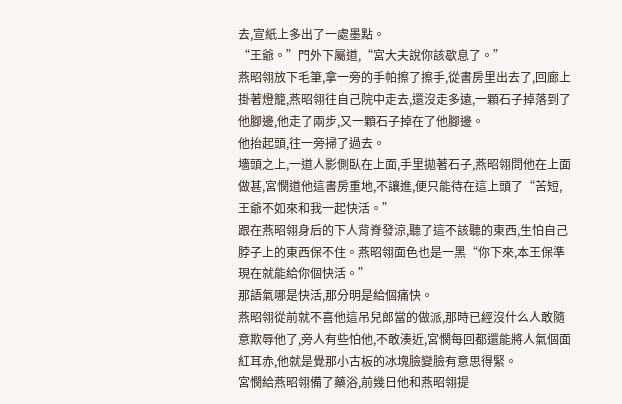去,宣紙上多出了一處墨點。
“王爺。”門外下屬道,“宮大夫說你該歇息了。”
燕昭翎放下毛筆,拿一旁的手帕擦了擦手,從書房里出去了,回廊上掛著燈籠,燕昭翎往自己院中走去,還沒走多遠,一顆石子掉落到了他腳邊,他走了兩步,又一顆石子掉在了他腳邊。
他抬起頭,往一旁掃了過去。
墻頭之上,一道人影側臥在上面,手里拋著石子,燕昭翎問他在上面做甚,宮憫道他這書房重地,不讓進,便只能待在這上頭了“苦短,王爺不如來和我一起快活。”
跟在燕昭翎身后的下人背脊發涼,聽了這不該聽的東西,生怕自己脖子上的東西保不住。燕昭翎面色也是一黑“你下來,本王保準現在就能給你個快活。”
那語氣哪是快活,那分明是給個痛快。
燕昭翎從前就不喜他這吊兒郎當的做派,那時已經沒什么人敢隨意欺辱他了,旁人有些怕他,不敢湊近,宮憫每回都還能將人氣個面紅耳赤,他就是覺那小古板的冰塊臉變臉有意思得緊。
宮憫給燕昭翎備了藥浴,前幾日他和燕昭翎提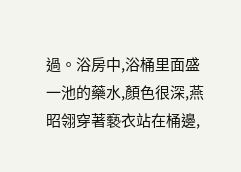過。浴房中,浴桶里面盛一池的藥水,顏色很深,燕昭翎穿著褻衣站在桶邊,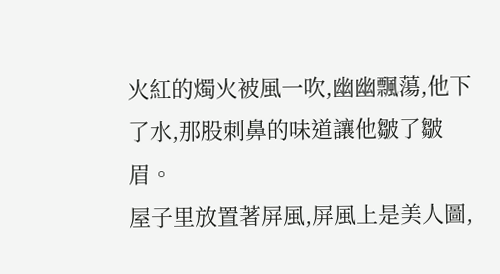火紅的燭火被風一吹,幽幽飄蕩,他下了水,那股刺鼻的味道讓他皺了皺眉。
屋子里放置著屏風,屏風上是美人圖,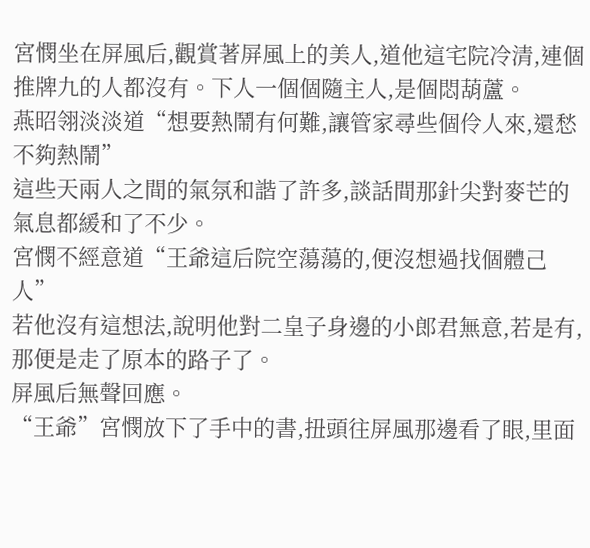宮憫坐在屏風后,觀賞著屏風上的美人,道他這宅院冷清,連個推牌九的人都沒有。下人一個個隨主人,是個悶葫蘆。
燕昭翎淡淡道“想要熱鬧有何難,讓管家尋些個伶人來,還愁不夠熱鬧”
這些天兩人之間的氣氛和諧了許多,談話間那針尖對麥芒的氣息都緩和了不少。
宮憫不經意道“王爺這后院空蕩蕩的,便沒想過找個體己人”
若他沒有這想法,說明他對二皇子身邊的小郎君無意,若是有,那便是走了原本的路子了。
屏風后無聲回應。
“王爺”宮憫放下了手中的書,扭頭往屏風那邊看了眼,里面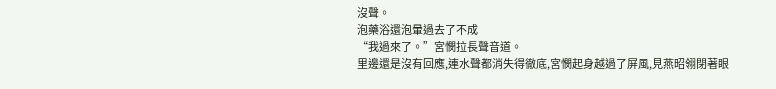沒聲。
泡藥浴還泡暈過去了不成
“我過來了。”宮憫拉長聲音道。
里邊還是沒有回應,連水聲都消失得徹底,宮憫起身越過了屏風,見燕昭翎閉著眼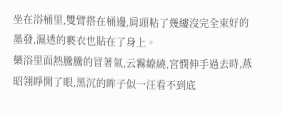坐在浴桶里,雙臂搭在桶邊,肩頭粘了幾縷沒完全束好的墨發,濕透的褻衣也貼在了身上。
藥浴里面熱騰騰的冒著氣,云霧繚繞,宮憫伸手過去時,燕昭翎睜開了眼,黑沉的眸子似一汪看不到底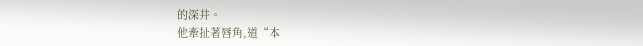的深井。
他牽扯著唇角,道“本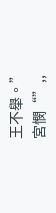王不舉。”
宮憫“”,,